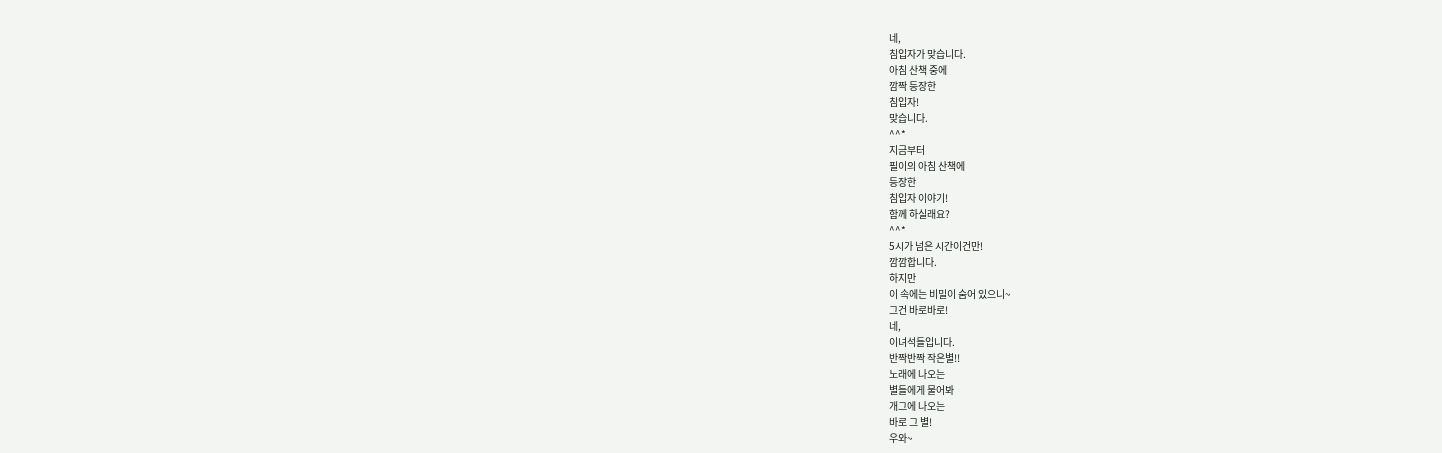네,
침입자가 맞습니다.
아침 산책 중에
깜짝 등장한
침입자!
맞습니다.
^^*
지금부터
필이의 아침 산책에
등장한
침입자 이야기!
함께 하실래요?
^^*
5시가 넘은 시간이건만!
깜깜합니다.
하지만
이 속에는 비밀이 숨어 있으니~
그건 바로바로!
네,
이녀석들입니다.
반짝반짝 작은별!!
노래에 나오는
별들에게 물어봐
개그에 나오는
바로 그 별!
우와~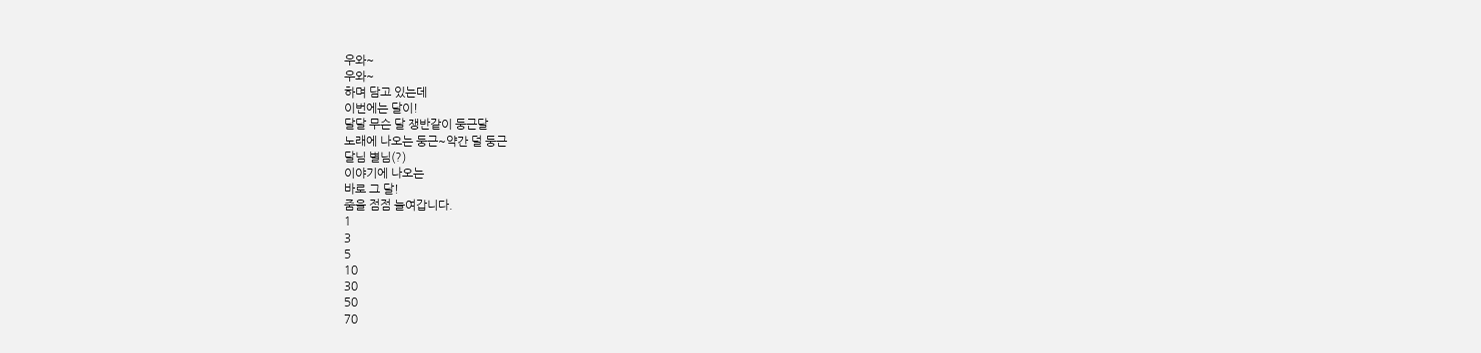우와~
우와~
하며 담고 있는데
이번에는 달이!
달달 무슨 달 쟁반같이 둥근달
노래에 나오는 둥근~약간 덜 둥근
달님 별님(?)
이야기에 나오는
바로 그 달!
줌을 점점 늘여갑니다.
1
3
5
10
30
50
70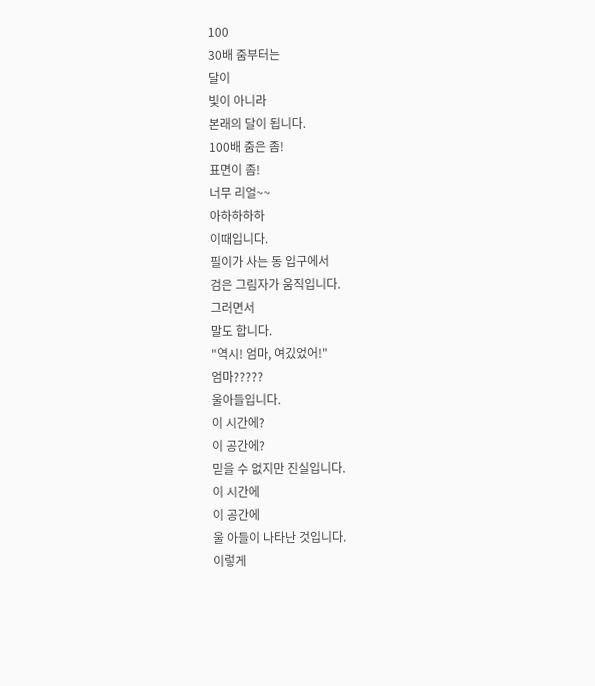100
30배 줌부터는
달이
빛이 아니라
본래의 달이 됩니다.
100배 줌은 좀!
표면이 좀!
너무 리얼~~
아하하하하
이때입니다.
필이가 사는 동 입구에서
검은 그림자가 움직입니다.
그러면서
말도 합니다.
"역시! 엄마, 여깄었어!"
엄마?????
울아들입니다.
이 시간에?
이 공간에?
믿을 수 없지만 진실입니다.
이 시간에
이 공간에
울 아들이 나타난 것입니다.
이렇게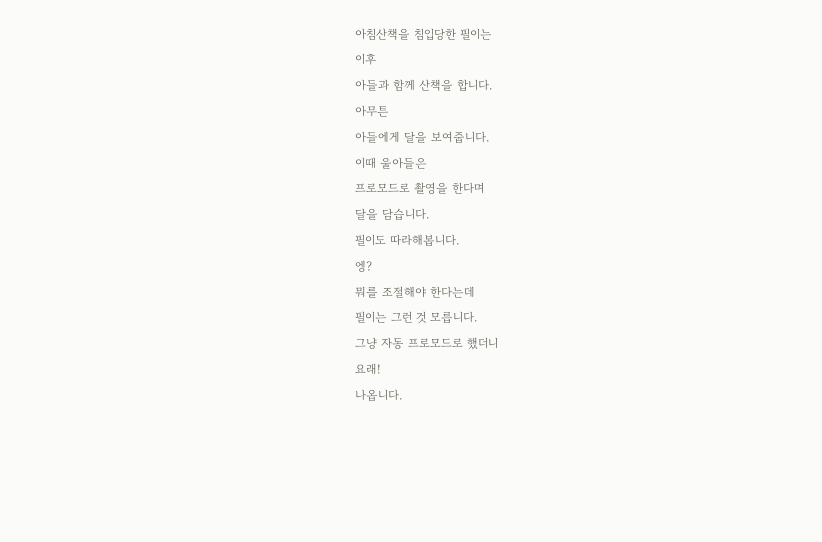아침산책을 침입당한 필이는
이후
아들과 함께 산책을 합니다.
아무튼
아들에게 달을 보여줍니다.
이때 울아들은
프로모드로 촬영을 한다며
달을 담습니다.
필이도 따라해봅니다.
엥?
뭐를 조절해야 한다는데
필이는 그런 것 모릅니다.
그냥 자동 프로모드로 했더니
요래!
나옵니다.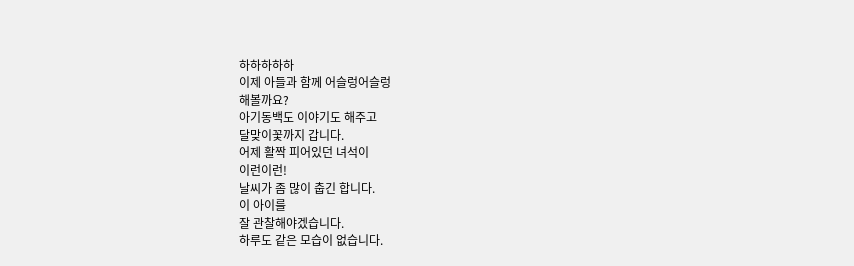하하하하하
이제 아들과 함께 어슬렁어슬렁
해볼까요?
아기동백도 이야기도 해주고
달맞이꽃까지 갑니다.
어제 활짝 피어있던 녀석이
이런이런!
날씨가 좀 많이 춥긴 합니다.
이 아이를
잘 관찰해야겠습니다.
하루도 같은 모습이 없습니다.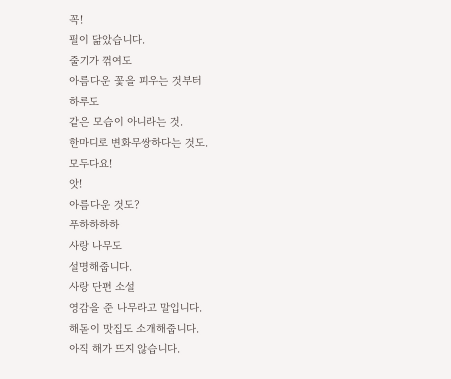꼭!
필이 닮았습니다.
줄기가 꺾여도
아름다운 꽃을 피우는 것부터
하루도
같은 모습이 아니라는 것.
한마디로 변화무쌍하다는 것도.
모두다요!
앗!
아름다운 것도?
푸하하하하
사랑 나무도
설명해줍니다.
사랑 단편 소설
영감을 준 나무라고 말입니다.
해돋이 맛집도 소개해줍니다.
아직 해가 뜨지 않습니다.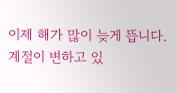이제 해가 많이 늦게 뜹니다.
계절이 변하고 있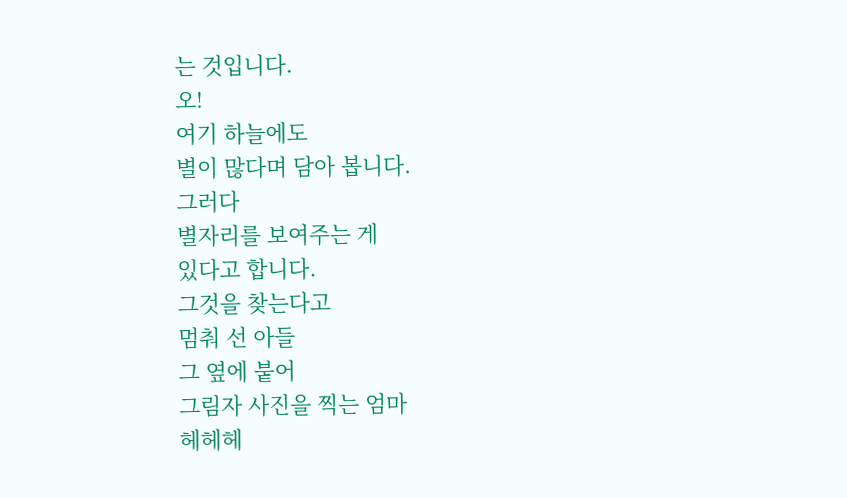는 것입니다.
오!
여기 하늘에도
별이 많다며 담아 봅니다.
그러다
별자리를 보여주는 게
있다고 합니다.
그것을 찾는다고
멈춰 선 아들
그 옆에 붙어
그림자 사진을 찍는 엄마
헤헤헤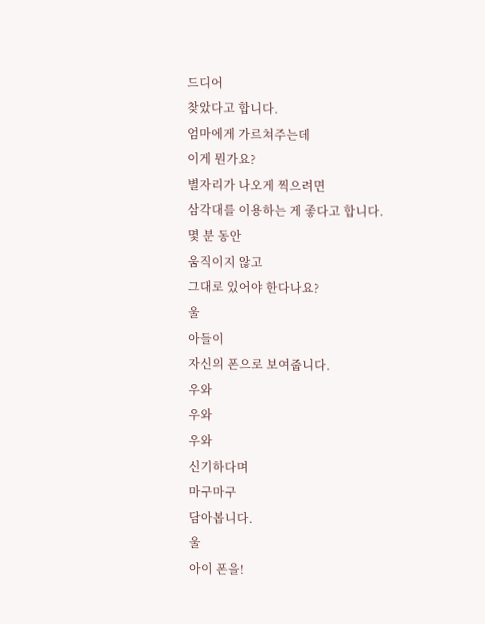드디어
찾았다고 합니다.
엄마에게 가르쳐주는데
이게 뭔가요?
별자리가 나오게 찍으려면
삼각대를 이용하는 게 좋다고 합니다.
몇 분 동안
움직이지 않고
그대로 있어야 한다나요?
울
아들이
자신의 폰으로 보여줍니다.
우와
우와
우와
신기하다며
마구마구
담아봅니다.
울
아이 폰을!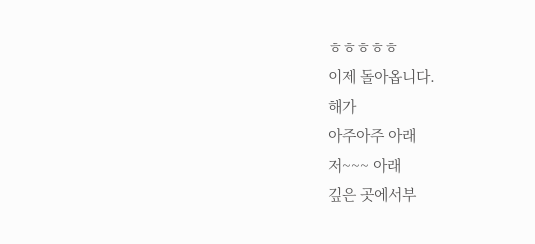ㅎㅎㅎㅎㅎ
이제 돌아옵니다.
해가
아주아주 아래
저~~~ 아래
깊은 곳에서부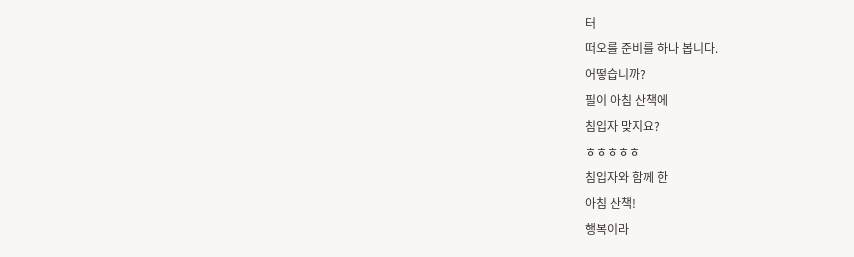터
떠오를 준비를 하나 봅니다.
어떻습니까?
필이 아침 산책에
침입자 맞지요?
ㅎㅎㅎㅎㅎ
침입자와 함께 한
아침 산책!
행복이라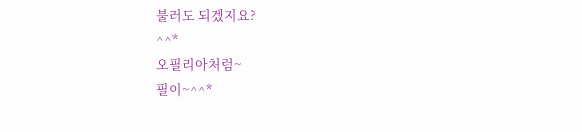불러도 되겠지요?
^^*
오필리아처럼~
필이~^^*